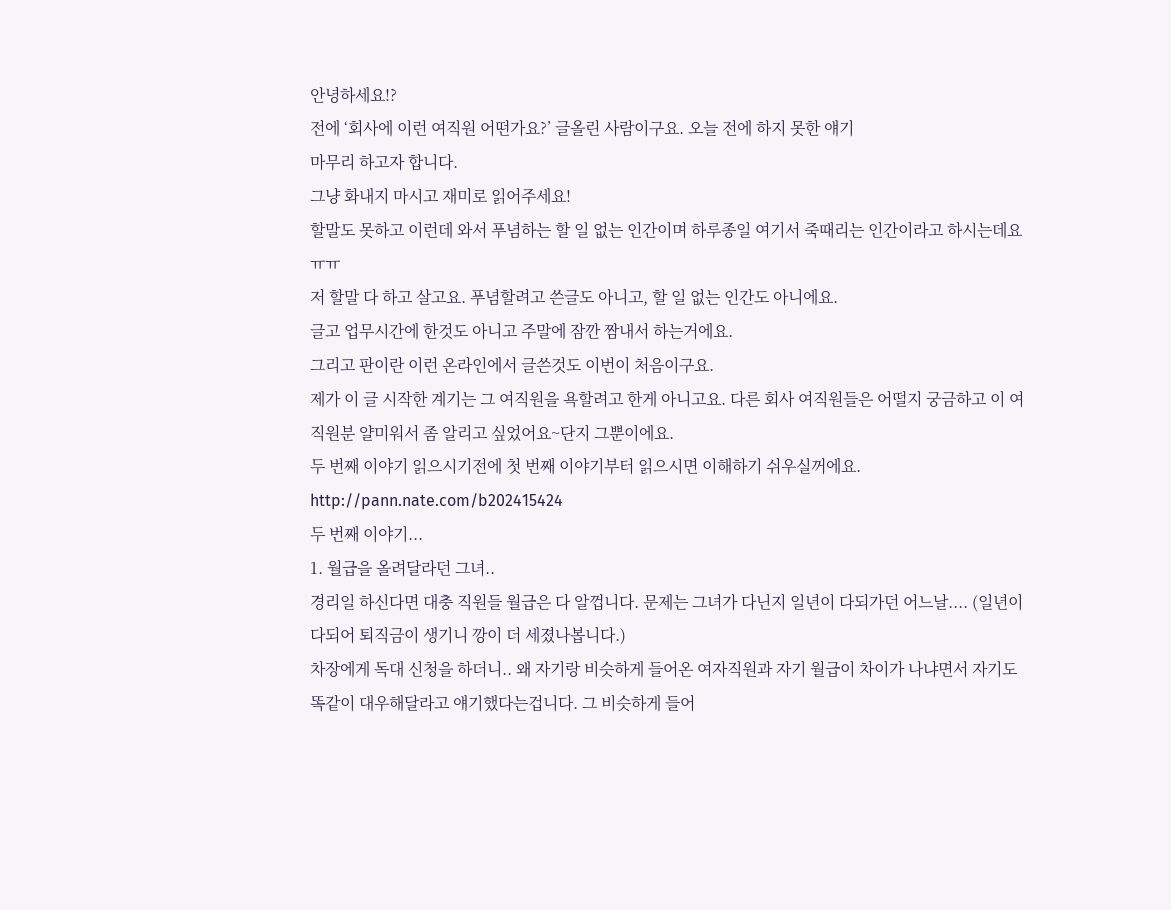안녕하세요!?
전에 ‘회사에 이런 여직원 어떤가요?’ 글올린 사람이구요. 오늘 전에 하지 못한 얘기
마무리 하고자 합니다.
그냥 화내지 마시고 재미로 읽어주세요!
할말도 못하고 이런데 와서 푸념하는 할 일 없는 인간이며 하루종일 여기서 죽때리는 인간이라고 하시는데요 ㅠㅠ
저 할말 다 하고 살고요. 푸념할려고 쓴글도 아니고, 할 일 없는 인간도 아니에요.
글고 업무시간에 한것도 아니고 주말에 잠깐 짬내서 하는거에요.
그리고 판이란 이런 온라인에서 글쓴것도 이번이 처음이구요.
제가 이 글 시작한 계기는 그 여직원을 욕할려고 한게 아니고요. 다른 회사 여직원들은 어떨지 궁금하고 이 여직원분 얄미워서 좀 알리고 싶었어요~단지 그뿐이에요.
두 번째 이야기 읽으시기전에 첫 번째 이야기부터 읽으시면 이해하기 쉬우실꺼에요.
http://pann.nate.com/b202415424
두 번째 이야기...
1. 월급을 올려달라던 그녀..
경리일 하신다면 대충 직원들 월급은 다 알껍니다. 문제는 그녀가 다닌지 일년이 다되가던 어느날.... (일년이 다되어 퇴직금이 생기니 깡이 더 세졌나봅니다.)
차장에게 독대 신청을 하더니.. 왜 자기랑 비슷하게 들어온 여자직원과 자기 월급이 차이가 나냐면서 자기도 똑같이 대우해달라고 얘기했다는겁니다. 그 비슷하게 들어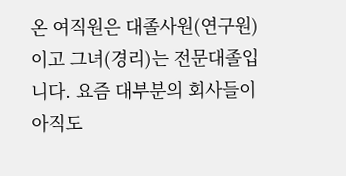온 여직원은 대졸사원(연구원)이고 그녀(경리)는 전문대졸입니다. 요즘 대부분의 회사들이 아직도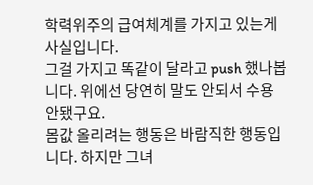학력위주의 급여체계를 가지고 있는게 사실입니다.
그걸 가지고 똑같이 달라고 push 했나봅니다. 위에선 당연히 말도 안되서 수용안됐구요.
몸값 올리려는 행동은 바람직한 행동입니다. 하지만 그녀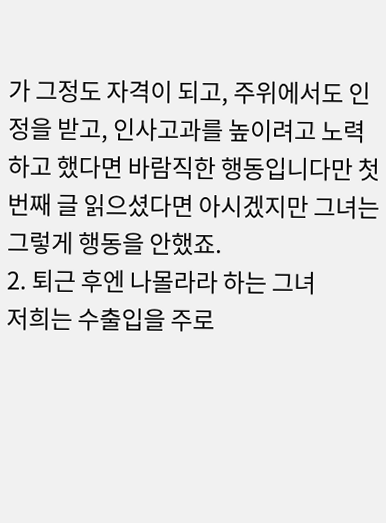가 그정도 자격이 되고, 주위에서도 인정을 받고, 인사고과를 높이려고 노력하고 했다면 바람직한 행동입니다만 첫번째 글 읽으셨다면 아시겠지만 그녀는 그렇게 행동을 안했죠.
2. 퇴근 후엔 나몰라라 하는 그녀
저희는 수출입을 주로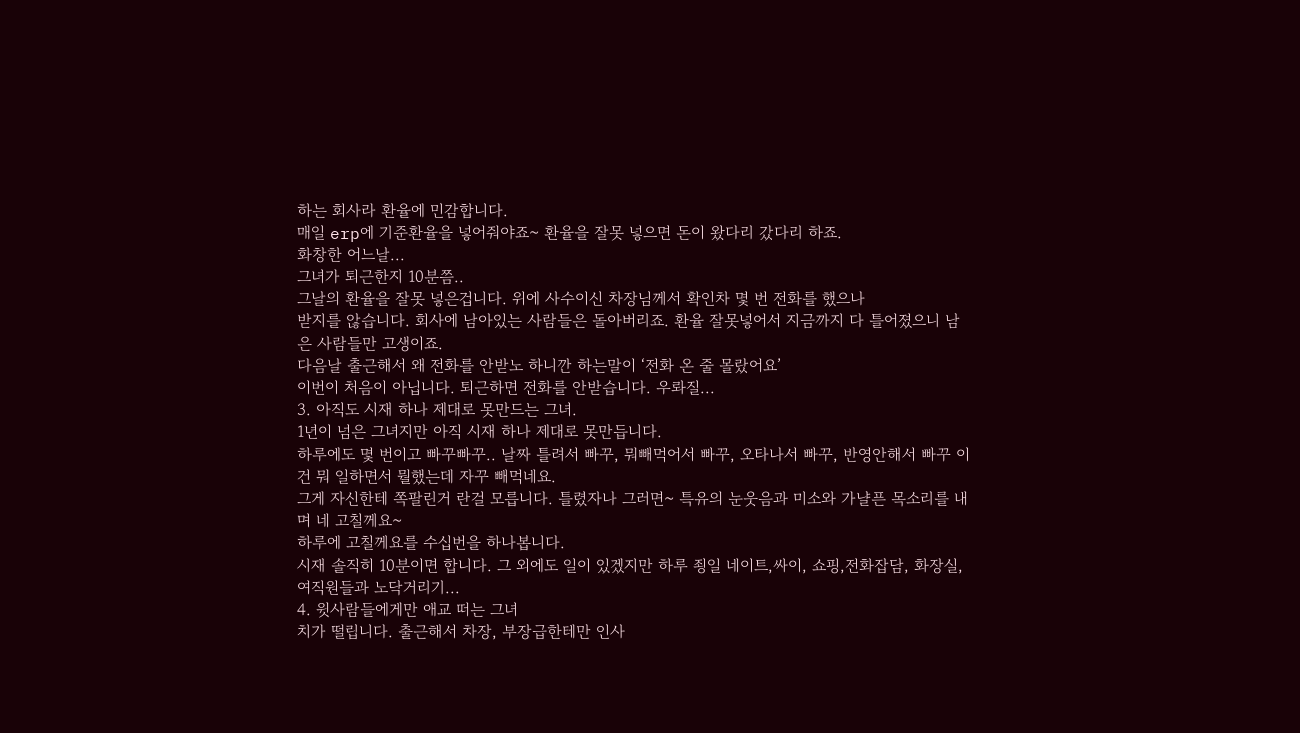하는 회사라 환율에 민감합니다.
매일 erp에 기준환율을 넣어줘야죠~ 환율을 잘못 넣으면 돈이 왔다리 갔다리 하죠.
화창한 어느날...
그녀가 퇴근한지 10분쯤..
그날의 환율을 잘못 넣은겁니다. 위에 사수이신 차장님께서 확인차 몇 번 전화를 했으나
받지를 않습니다. 회사에 남아있는 사람들은 돌아버리죠. 환율 잘못넣어서 지금까지 다 틀어졌으니 남은 사람들만 고생이죠.
다음날 출근해서 왜 전화를 안받노 하니깐 하는말이 ‘전화 온 줄 몰랐어요’
이번이 처음이 아닙니다. 퇴근하면 전화를 안받습니다. 우롸질...
3. 아직도 시재 하나 제대로 못만드는 그녀.
1년이 넘은 그녀지만 아직 시재 하나 제대로 못만듭니다.
하루에도 몇 번이고 빠꾸빠꾸.. 날짜 틀려서 빠꾸, 뭐빼먹어서 빠꾸, 오타나서 빠꾸, 반영안해서 빠꾸 이건 뭐 일하면서 뭘했는데 자꾸 빼먹네요.
그게 자신한테 쪽팔린거 란걸 모릅니다. 틀렸자나 그러면~ 특유의 눈웃음과 미소와 가냘픈 목소리를 내며 네 고칠께요~
하루에 고칠께요를 수십번을 하나봅니다.
시재 솔직히 10분이면 합니다. 그 외에도 일이 있겠지만 하루 죙일 네이트,싸이, 쇼핑,전화잡담, 화장실, 여직원들과 노닥거리기...
4. 윗사람들에게만 애교 떠는 그녀
치가 떨립니다. 출근해서 차장, 부장급한테만 인사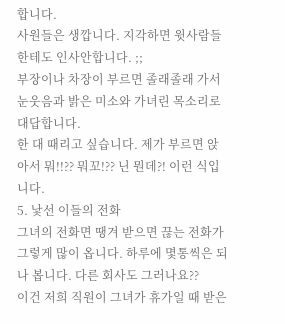합니다.
사원들은 생깝니다. 지각하면 윗사람들한테도 인사안합니다. ;;
부장이나 차장이 부르면 졸래졸래 가서 눈웃음과 밝은 미소와 가녀린 목소리로 대답합니다.
한 대 때리고 싶습니다. 제가 부르면 앉아서 뭐!!?? 뭐꼬!?? 닌 뭔데?! 이런 식입니다.
5. 낯선 이들의 전화
그녀의 전화면 땡겨 받으면 끊는 전화가 그렇게 많이 옵니다. 하루에 몇통씩은 되나 봅니다. 다른 회사도 그러나요??
이건 저희 직원이 그녀가 휴가일 때 받은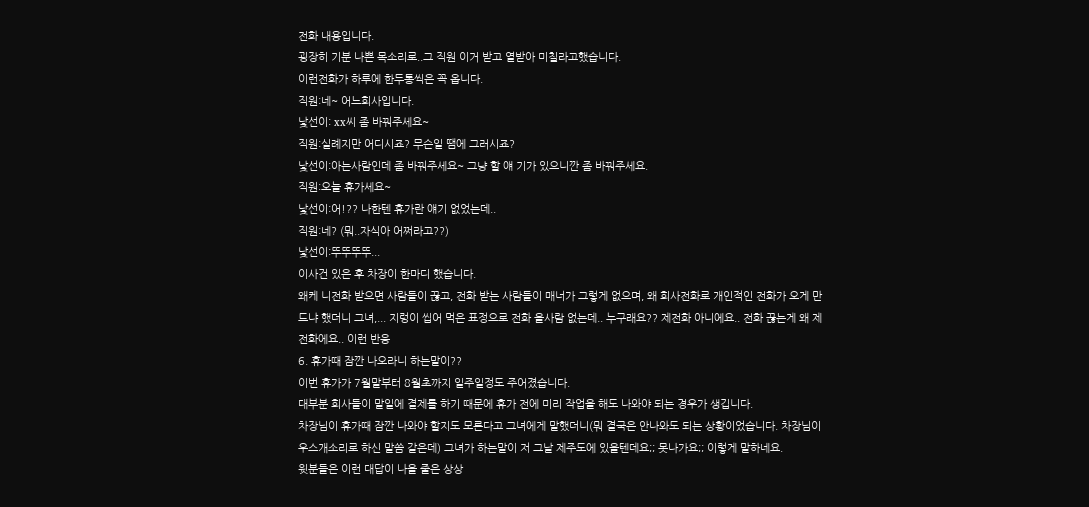전화 내용입니다.
굉장히 기분 나쁜 목소리로..그 직원 이거 받고 열받아 미칠라고했습니다.
이런전화가 하루에 한두통씩은 꼭 옵니다.
직원:네~ 어느회사입니다.
낯선이: xx씨 좀 바꿔주세요~
직원:실례지만 어디시죠? 무슨일 땜에 그러시죠?
낯선이:아는사람인데 좀 바꿔주세요~ 그냥 할 얘 기가 있으니깐 좀 바꿔주세요.
직원:오늘 휴가세요~
낯선이:어!?? 나한텐 휴가란 얘기 없었는데..
직원:네? (뭐..자식아 어쩌라고??)
낯선이:뚜뚜뚜뚜...
이사건 있은 후 차장이 한마디 했습니다.
왜케 니전화 받으면 사람들이 끊고, 전화 받는 사람들이 매너가 그렇게 없으며, 왜 회사전화로 개인적인 전화가 오게 만드냐 했더니 그녀,... 지렁이 씹어 먹은 표정으로 전화 올사람 없는데.. 누구래요?? 제전화 아니에요.. 전화 끊는게 왜 제 전화에요.. 이런 반응
6. 휴가때 잠깐 나오라니 하는말이??
이번 휴가가 7월말부터 8월초까지 일주일정도 주어졌습니다.
대부분 회사들이 말일에 결제를 하기 때문에 휴가 전에 미리 작업을 해도 나와야 되는 경우가 생깁니다.
차장님이 휴가때 잠깐 나와야 할지도 모른다고 그녀에게 말했더니(뭐 결국은 안나와도 되는 상황이었습니다. 차장님이 우스개소리로 하신 말씀 같은데) 그녀가 하는말이 저 그날 제주도에 있을텐데요;; 못나가요;; 이렇게 말하네요.
윗분들은 이런 대답이 나올 줄은 상상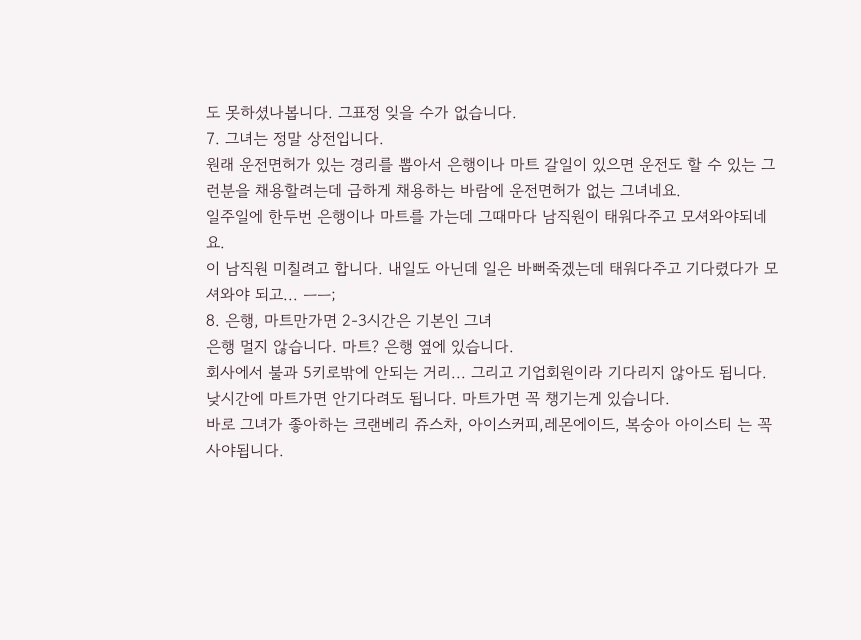도 못하셨나봅니다. 그표정 잊을 수가 없습니다.
7. 그녀는 정말 상전입니다.
원래 운전면허가 있는 경리를 뽑아서 은행이나 마트 갈일이 있으면 운전도 할 수 있는 그런분을 채용할려는데 급하게 채용하는 바람에 운전면허가 없는 그녀네요.
일주일에 한두번 은행이나 마트를 가는데 그때마다 남직원이 태워다주고 모셔와야되네요.
이 남직원 미칠려고 합니다. 내일도 아닌데 일은 바뻐죽겠는데 태워다주고 기다렸다가 모셔와야 되고... ㅡㅡ;
8. 은행, 마트만가면 2-3시간은 기본인 그녀
은행 멀지 않습니다. 마트? 은행 옆에 있습니다.
회사에서 불과 5키로밖에 안되는 거리... 그리고 기업회원이라 기다리지 않아도 됩니다.
낮시간에 마트가면 안기다려도 됩니다. 마트가면 꼭 챙기는게 있습니다.
바로 그녀가 좋아하는 크랜베리 쥬스차, 아이스커피,레몬에이드, 복숭아 아이스티 는 꼭 사야됩니다.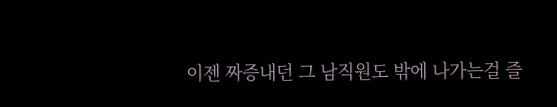이젠 짜증내던 그 남직원도 밖에 나가는걸 즐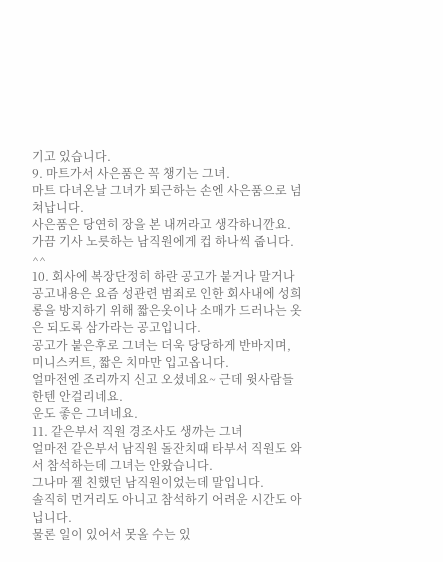기고 있습니다.
9. 마트가서 사은품은 꼭 챙기는 그녀.
마트 다녀온날 그녀가 퇴근하는 손엔 사은품으로 넘쳐납니다.
사은품은 당연히 장을 본 내꺼라고 생각하니깐요. 가끔 기사 노릇하는 남직원에게 컵 하나씩 줍니다. ^^
10. 회사에 복장단정히 하란 공고가 붙거나 말거나
공고내용은 요즘 성관련 범죄로 인한 회사내에 성희롱을 방지하기 위해 짧은옷이나 소매가 드러나는 옷은 되도록 삼가라는 공고입니다.
공고가 붙은후로 그녀는 더욱 당당하게 반바지며, 미니스커트, 짧은 치마만 입고옵니다.
얼마전엔 조리까지 신고 오셨네요~ 근데 윗사람들한텐 안걸리네요.
운도 좋은 그녀네요.
11. 같은부서 직원 경조사도 생까는 그녀
얼마전 같은부서 남직원 돌잔치때 타부서 직원도 와서 참석하는데 그녀는 안왔습니다.
그나마 젤 친했던 남직원이었는데 말입니다.
솔직히 먼거리도 아니고 참석하기 어려운 시간도 아닙니다.
물론 일이 있어서 못올 수는 있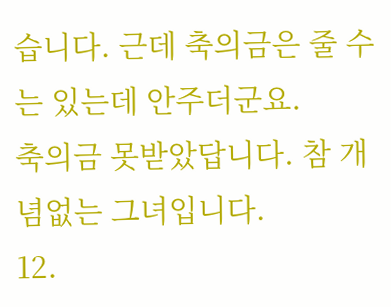습니다. 근데 축의금은 줄 수는 있는데 안주더군요.
축의금 못받았답니다. 참 개념없는 그녀입니다.
12.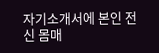자기소개서에 본인 전신 몸매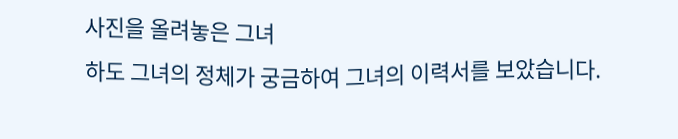사진을 올려놓은 그녀
하도 그녀의 정체가 궁금하여 그녀의 이력서를 보았습니다.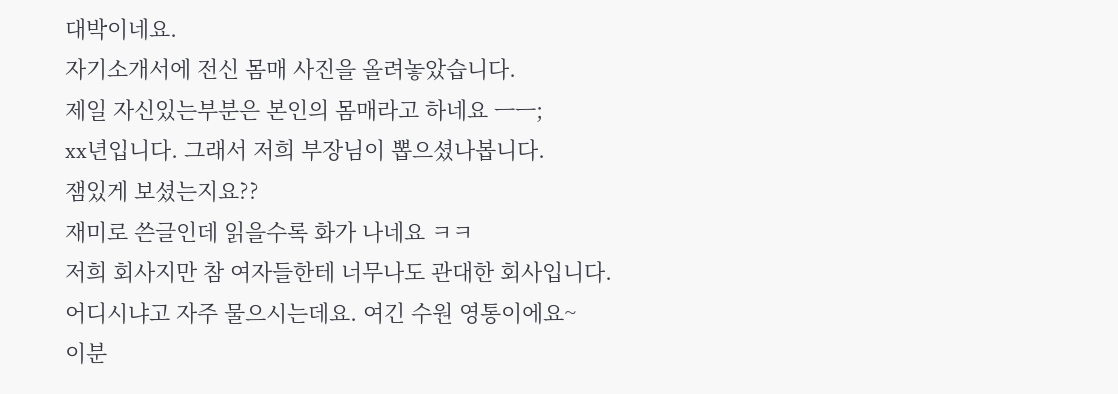대박이네요.
자기소개서에 전신 몸매 사진을 올려놓았습니다.
제일 자신있는부분은 본인의 몸매라고 하네요 ㅡㅡ;
xx년입니다. 그래서 저희 부장님이 뽑으셨나봅니다.
잼있게 보셨는지요??
재미로 쓴글인데 읽을수록 화가 나네요 ㅋㅋ
저희 회사지만 참 여자들한테 너무나도 관대한 회사입니다.
어디시냐고 자주 물으시는데요. 여긴 수원 영통이에요~
이분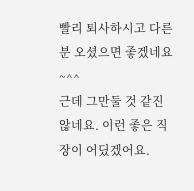빨리 퇴사하시고 다른분 오셨으면 좋겠네요~^^
근데 그만둘 것 같진 않네요. 이런 좋은 직장이 어딨겠어요.